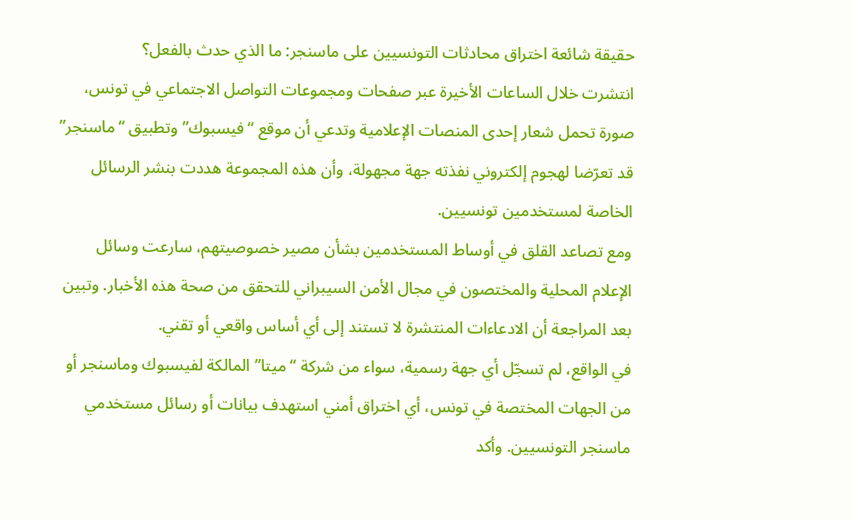حقيقة شائعة اختراق محادثات التونسيين على ماسنجر: ما الذي حدث بالفعل؟
انتشرت خلال الساعات الأخيرة عبر صفحات ومجموعات التواصل الاجتماعي في تونس، صورة تحمل شعار إحدى المنصات الإعلامية وتدعي أن موقع “فيسبوك” وتطبيق “ماسنجر” قد تعرّضا لهجوم إلكتروني نفذته جهة مجهولة، وأن هذه المجموعة هددت بنشر الرسائل الخاصة لمستخدمين تونسيين.
ومع تصاعد القلق في أوساط المستخدمين بشأن مصير خصوصيتهم، سارعت وسائل الإعلام المحلية والمختصون في مجال الأمن السيبراني للتحقق من صحة هذه الأخبار. وتبين بعد المراجعة أن الادعاءات المنتشرة لا تستند إلى أي أساس واقعي أو تقني.
في الواقع، لم تسجّل أي جهة رسمية، سواء من شركة “ميتا” المالكة لفيسبوك وماسنجر أو من الجهات المختصة في تونس، أي اختراق أمني استهدف بيانات أو رسائل مستخدمي ماسنجر التونسيين. وأكد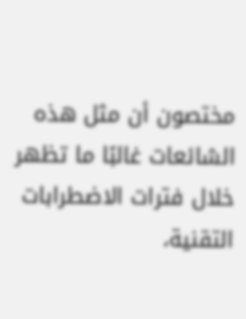مختصون أن مثل هذه الشائعات غالبًا ما تظهر خلال فترات الاضطرابات التقنية،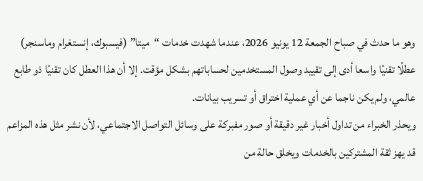وهو ما حدث في صباح الجمعة 12 يونيو 2026، عندما شهدت خدمات “ميتا” (فيسبوك، إنستغرام وماسنجر) عطلًا تقنيًا واسعا أدى إلى تقييد وصول المستخدمين لحساباتهم بشكل مؤقت. إلا أن هذا العطل كان تقنيًا ذو طابع عالمي، ولم يكن ناجما عن أي عملية اختراق أو تسريب بيانات.
ويحذر الخبراء من تداول أخبار غير دقيقة أو صور مفبركة على وسائل التواصل الاجتماعي، لأن نشر مثل هذه المزاعم قد يهز ثقة المشتركين بالخدمات ويخلق حالة من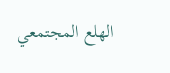الهلع المجتمعي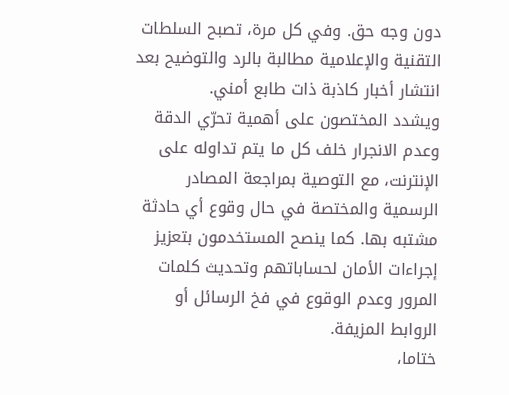دون وجه حق. وفي كل مرة، تصبح السلطات التقنية والإعلامية مطالبة بالرد والتوضيح بعد انتشار أخبار كاذبة ذات طابع أمني.
ويشدد المختصون على أهمية تحرّي الدقة وعدم الانجرار خلف كل ما يتم تداوله على الإنترنت، مع التوصية بمراجعة المصادر الرسمية والمختصة في حال وقوع أي حادثة مشتبه بها. كما ينصح المستخدمون بتعزيز إجراءات الأمان لحساباتهم وتحديث كلمات المرور وعدم الوقوع في فخ الرسائل أو الروابط المزيفة.
ختاما،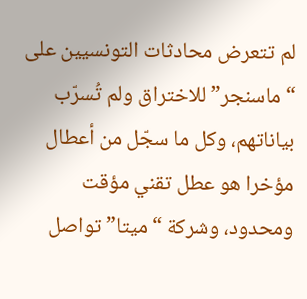لم تتعرض محادثات التونسيين على “ماسنجر” للاختراق ولم تُسرّب بياناتهم، وكل ما سجّل من أعطال مؤخرا هو عطل تقني مؤقت ومحدود، وشركة “ميتا” تواصل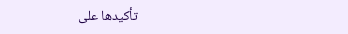تأكيدها على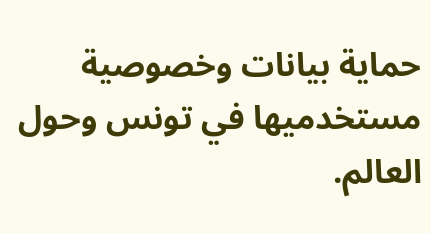حماية بيانات وخصوصية مستخدميها في تونس وحول العالم.